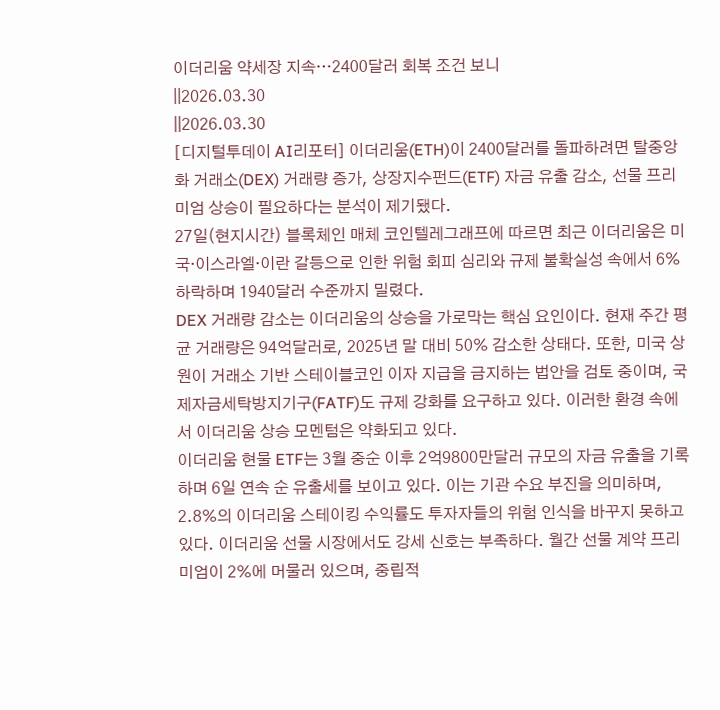이더리움 약세장 지속…2400달러 회복 조건 보니
||2026.03.30
||2026.03.30
[디지털투데이 AI리포터] 이더리움(ETH)이 2400달러를 돌파하려면 탈중앙화 거래소(DEX) 거래량 증가, 상장지수펀드(ETF) 자금 유출 감소, 선물 프리미엄 상승이 필요하다는 분석이 제기됐다.
27일(현지시간) 블록체인 매체 코인텔레그래프에 따르면 최근 이더리움은 미국·이스라엘·이란 갈등으로 인한 위험 회피 심리와 규제 불확실성 속에서 6% 하락하며 1940달러 수준까지 밀렸다.
DEX 거래량 감소는 이더리움의 상승을 가로막는 핵심 요인이다. 현재 주간 평균 거래량은 94억달러로, 2025년 말 대비 50% 감소한 상태다. 또한, 미국 상원이 거래소 기반 스테이블코인 이자 지급을 금지하는 법안을 검토 중이며, 국제자금세탁방지기구(FATF)도 규제 강화를 요구하고 있다. 이러한 환경 속에서 이더리움 상승 모멘텀은 약화되고 있다.
이더리움 현물 ETF는 3월 중순 이후 2억9800만달러 규모의 자금 유출을 기록하며 6일 연속 순 유출세를 보이고 있다. 이는 기관 수요 부진을 의미하며, 2.8%의 이더리움 스테이킹 수익률도 투자자들의 위험 인식을 바꾸지 못하고 있다. 이더리움 선물 시장에서도 강세 신호는 부족하다. 월간 선물 계약 프리미엄이 2%에 머물러 있으며, 중립적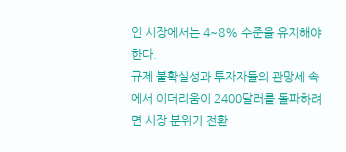인 시장에서는 4~8% 수준을 유지해야 한다.
규제 불확실성과 투자자들의 관망세 속에서 이더리움이 2400달러를 돌파하려면 시장 분위기 전환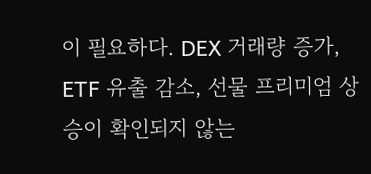이 필요하다. DEX 거래량 증가, ETF 유출 감소, 선물 프리미엄 상승이 확인되지 않는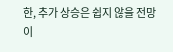한, 추가 상승은 쉽지 않을 전망이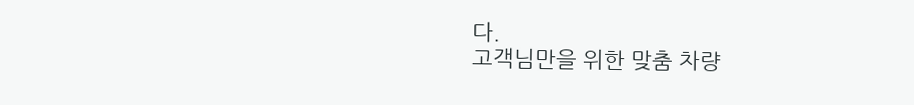다.
고객님만을 위한 맞춤 차량